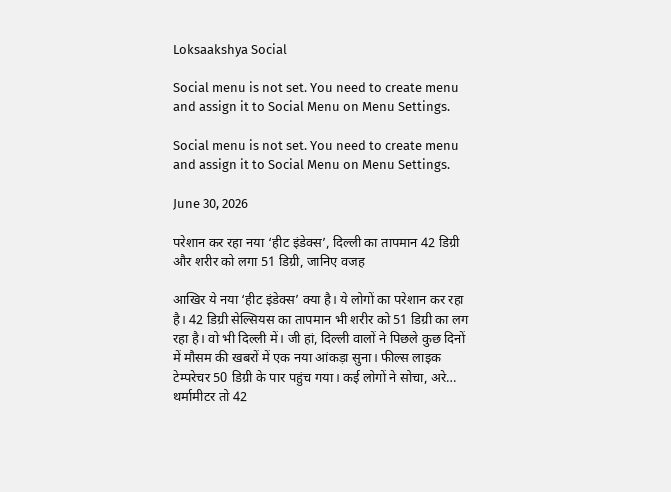Loksaakshya Social

Social menu is not set. You need to create menu and assign it to Social Menu on Menu Settings.

Social menu is not set. You need to create menu and assign it to Social Menu on Menu Settings.

June 30, 2026

परेशान कर रहा नया ‘हीट इंडेक्स’, दिल्ली का तापमान 42 डिग्री और शरीर को लगा 51 डिग्री, जानिए वजह

आखिर ये नया ‘हीट इंडेक्स’ क्या है। ये लोगों का परेशान कर रहा है। 42 डिग्री सेल्सियस का तापमान भी शरीर को 51 डिग्री का लग रहा है। वो भी दिल्ली में। जी हां, दिल्ली वालों ने पिछले कुछ दिनों में मौसम की खबरों में एक नया आंकड़ा सुना। फील्स लाइक टेम्परेचर 50 डिग्री के पार पहुंच गया। कई लोगों ने सोचा, अरे… थर्मामीटर तो 42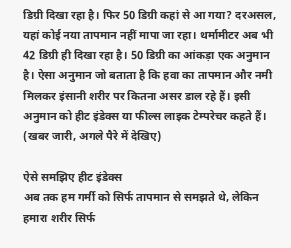डिग्री दिखा रहा है। फिर 50 डिग्री कहां से आ गया? दरअसल, यहां कोई नया तापमान नहीं मापा जा रहा। थर्मामीटर अब भी 42 डिग्री ही दिखा रहा है। 50 डिग्री का आंकड़ा एक अनुमान है। ऐसा अनुमान जो बताता है कि हवा का तापमान और नमी मिलकर इंसानी शरीर पर कितना असर डाल रहे हैं। इसी अनुमान को हीट इंडेक्स या फील्स लाइक टेम्परेचर कहते हैं। (खबर जारी, अगले पैरे में देखिए)

ऐसे समझिए हीट इंडेक्स
अब तक हम गर्मी को सिर्फ तापमान से समझते थे, लेकिन हमारा शरीर सिर्फ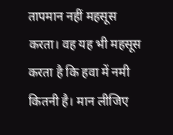तापमान नहीं महसूस करता। वह यह भी महसूस करता है कि हवा में नमी कितनी है। मान लीजिए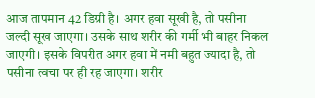आज तापमान 42 डिग्री है। अगर हवा सूखी है, तो पसीना जल्दी सूख जाएगा। उसके साथ शरीर की गर्मी भी बाहर निकल जाएगी। इसके विपरीत अगर हवा में नमी बहुत ज्यादा है, तो पसीना त्वचा पर ही रह जाएगा। शरीर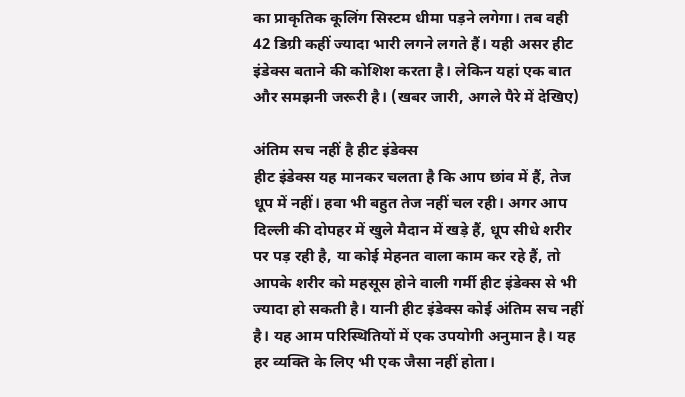का प्राकृतिक कूलिंग सिस्टम धीमा पड़ने लगेगा। तब वही 42 डिग्री कहीं ज्यादा भारी लगने लगते हैं। यही असर हीट इंडेक्स बताने की कोशिश करता है। लेकिन यहां एक बात और समझनी जरूरी है। (खबर जारी, अगले पैरे में देखिए)

अंतिम सच नहीं है हीट इंडेक्स
हीट इंडेक्स यह मानकर चलता है कि आप छांव में हैं, तेज धूप में नहीं। हवा भी बहुत तेज नहीं चल रही। अगर आप दिल्ली की दोपहर में खुले मैदान में खड़े हैं, धूप सीधे शरीर पर पड़ रही है, या कोई मेहनत वाला काम कर रहे हैं, तो आपके शरीर को महसूस होने वाली गर्मी हीट इंडेक्स से भी ज्यादा हो सकती है। यानी हीट इंडेक्स कोई अंतिम सच नहीं है। यह आम परिस्थितियों में एक उपयोगी अनुमान है। यह हर व्यक्ति के लिए भी एक जैसा नहीं होता।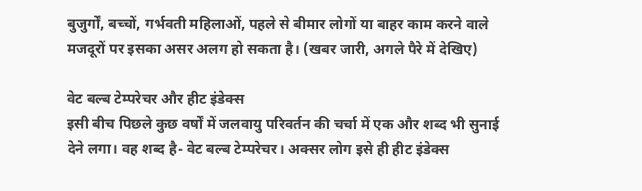बुजुर्गों, बच्चों, गर्भवती महिलाओं, पहले से बीमार लोगों या बाहर काम करने वाले मजदूरों पर इसका असर अलग हो सकता है। (खबर जारी, अगले पैरे में देखिए)

वेट बल्ब टेम्परेचर और हीट इंडेक्स
इसी बीच पिछले कुछ वर्षों में जलवायु परिवर्तन की चर्चा में एक और शब्द भी सुनाई देने लगा। वह शब्द है- वेट बल्ब टेम्परेचर। अक्सर लोग इसे ही हीट इंडेक्स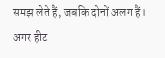समझ लेते हैं, जबकि दोनों अलग हैं। अगर हीट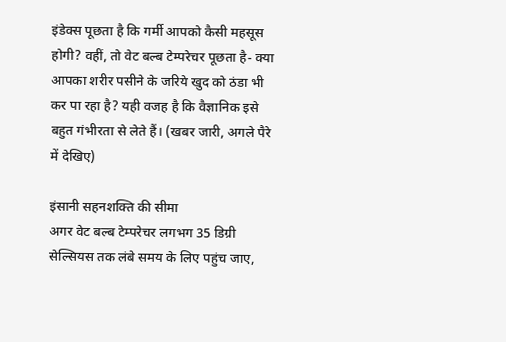इंडेक्स पूछता है कि गर्मी आपको कैसी महसूस होगी? वहीं, तो वेट बल्ब टेम्परेचर पूछता है- क्या आपका शरीर पसीने के जरिये खुद को ठंडा भी कर पा रहा है? यही वजह है कि वैज्ञानिक इसे बहुत गंभीरता से लेते हैं। (खबर जारी, अगले पैरे में देखिए)

इंसानी सहनशक्ति की सीमा
अगर वेट बल्ब टेम्परेचर लगभग 35 डिग्री सेल्सियस तक लंबे समय के लिए पहुंच जाए,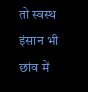तो स्वस्थ इंसान भी छांव में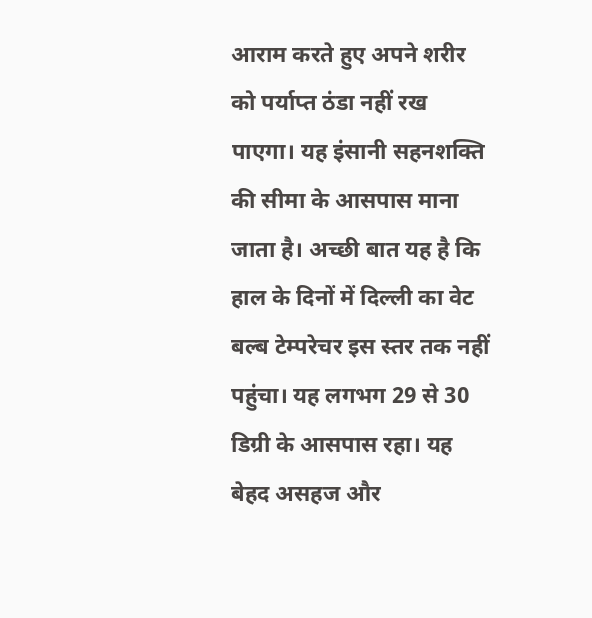आराम करते हुए अपने शरीर को पर्याप्त ठंडा नहीं रख पाएगा। यह इंसानी सहनशक्ति की सीमा के आसपास माना जाता है। अच्छी बात यह है कि हाल के दिनों में दिल्ली का वेट बल्ब टेम्परेचर इस स्तर तक नहीं पहुंचा। यह लगभग 29 से 30 डिग्री के आसपास रहा। यह बेहद असहज और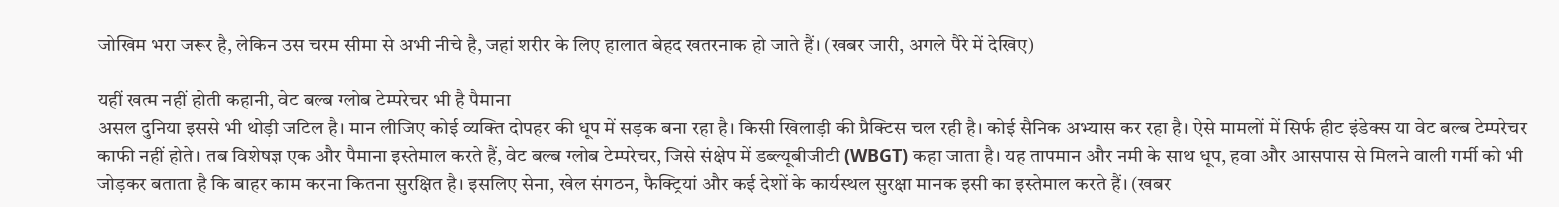जोखिम भरा जरूर है, लेकिन उस चरम सीमा से अभी नीचे है, जहां शरीर के लिए हालात बेहद खतरनाक हो जाते हैं। (खबर जारी, अगले पैरे में देखिए)

यहीं खत्म नहीं होती कहानी, वेट बल्ब ग्लोब टेम्परेचर भी है पैमाना
असल दुनिया इससे भी थोड़ी जटिल है। मान लीजिए कोई व्यक्ति दोपहर की धूप में सड़क बना रहा है। किसी खिलाड़ी की प्रैक्टिस चल रही है। कोई सैनिक अभ्यास कर रहा है। ऐसे मामलों में सिर्फ हीट इंडेक्स या वेट बल्ब टेम्परेचर काफी नहीं होते। तब विशेषज्ञ एक और पैमाना इस्तेमाल करते हैं, वेट बल्ब ग्लोब टेम्परेचर, जिसे संक्षेप में डब्ल्यूबीजीटी (WBGT) कहा जाता है। यह तापमान और नमी के साथ धूप, हवा और आसपास से मिलने वाली गर्मी को भी जोड़कर बताता है कि बाहर काम करना कितना सुरक्षित है। इसलिए सेना, खेल संगठन, फैक्ट्रियां और कई देशों के कार्यस्थल सुरक्षा मानक इसी का इस्तेमाल करते हैं। (खबर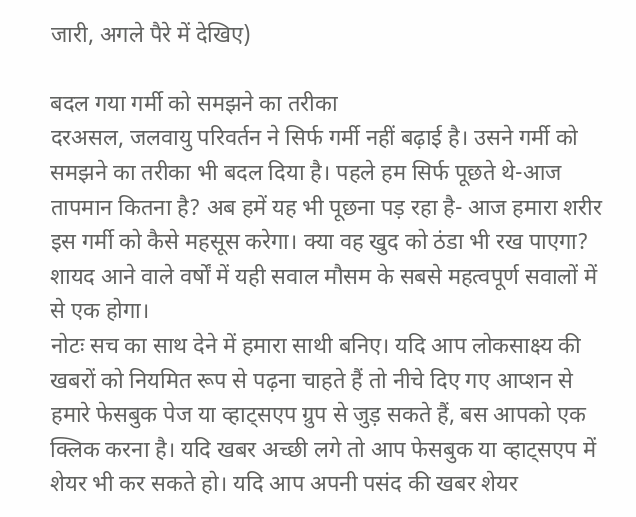जारी, अगले पैरे में देखिए)

बदल गया गर्मी को समझने का तरीका
दरअसल, जलवायु परिवर्तन ने सिर्फ गर्मी नहीं बढ़ाई है। उसने गर्मी को समझने का तरीका भी बदल दिया है। पहले हम सिर्फ पूछते थे-आज तापमान कितना है? अब हमें यह भी पूछना पड़ रहा है- आज हमारा शरीर इस गर्मी को कैसे महसूस करेगा। क्या वह खुद को ठंडा भी रख पाएगा? शायद आने वाले वर्षों में यही सवाल मौसम के सबसे महत्वपूर्ण सवालों में से एक होगा।
नोटः सच का साथ देने में हमारा साथी बनिए। यदि आप लोकसाक्ष्य की खबरों को नियमित रूप से पढ़ना चाहते हैं तो नीचे दिए गए आप्शन से हमारे फेसबुक पेज या व्हाट्सएप ग्रुप से जुड़ सकते हैं, बस आपको एक क्लिक करना है। यदि खबर अच्छी लगे तो आप फेसबुक या व्हाट्सएप में शेयर भी कर सकते हो। यदि आप अपनी पसंद की खबर शेयर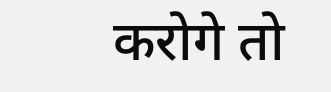करोगे तो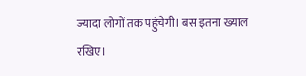ज्यादा लोगों तक पहुंचेगी। बस इतना ख्याल रखिए।